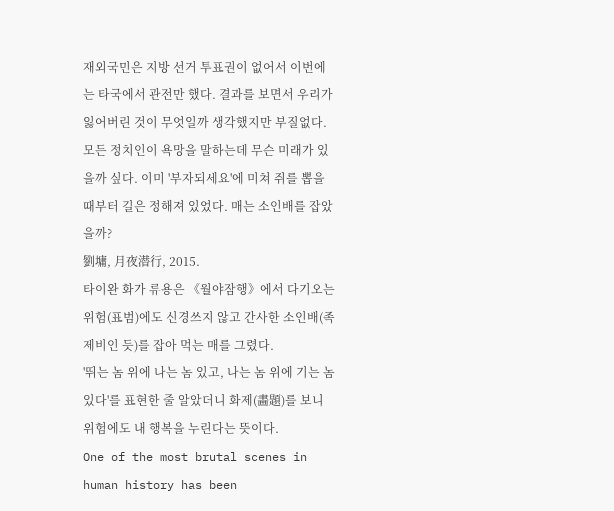재외국민은 지방 선거 투표권이 없어서 이번에는 타국에서 관전만 했다. 결과를 보면서 우리가 잃어버린 것이 무엇일까 생각했지만 부질없다.
모든 정치인이 욕망을 말하는데 무슨 미래가 있을까 싶다. 이미 '부자되세요'에 미쳐 쥐를 뽑을 때부터 길은 정해져 있었다. 매는 소인배를 잡았을까?
劉墉, 月夜潜行, 2015.
타이완 화가 류용은 《월야잠행》에서 다기오는 위험(표범)에도 신경쓰지 않고 간사한 소인배(족제비인 듯)를 잡아 먹는 매를 그렸다.
'뛰는 놈 위에 나는 놈 있고, 나는 놈 위에 기는 놈 있다'를 표현한 줄 알았더니 화제(畵題)를 보니 위험에도 내 행복을 누린다는 뜻이다.
One of the most brutal scenes in human history has been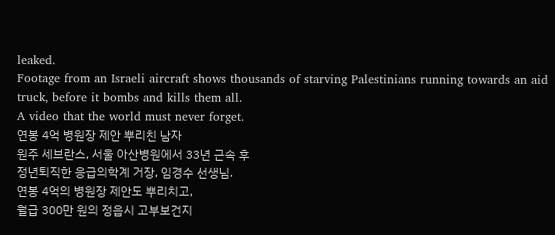leaked.
Footage from an Israeli aircraft shows thousands of starving Palestinians running towards an aid truck, before it bombs and kills them all.
A video that the world must never forget.
연봉 4억 병원장 제안 뿌리친 남자
원주 세브란스, 서울 아산병원에서 33년 근속 후
정년퇴직한 응급의학계 거장, 임경수 선생님.
연봉 4억의 병원장 제안도 뿌리치고,
월급 300만 원의 정읍시 고부보건지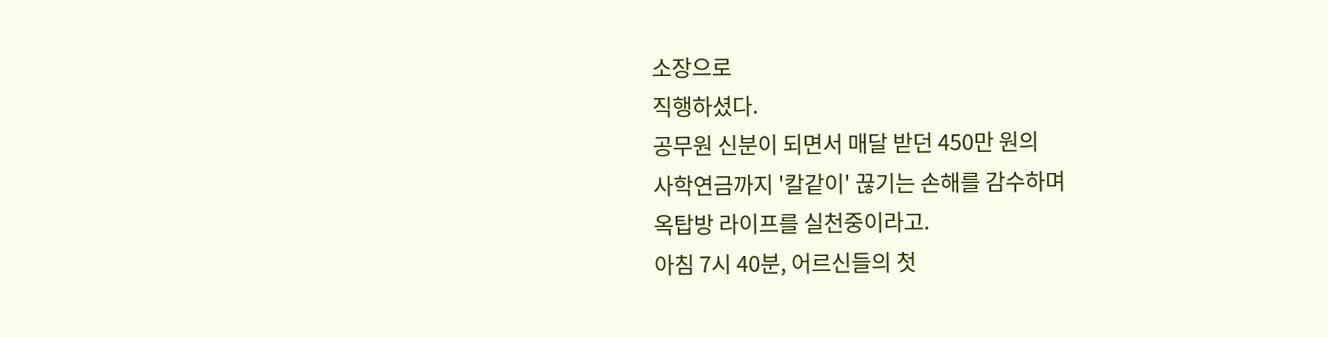소장으로
직행하셨다.
공무원 신분이 되면서 매달 받던 450만 원의
사학연금까지 '칼같이' 끊기는 손해를 감수하며
옥탑방 라이프를 실천중이라고.
아침 7시 40분, 어르신들의 첫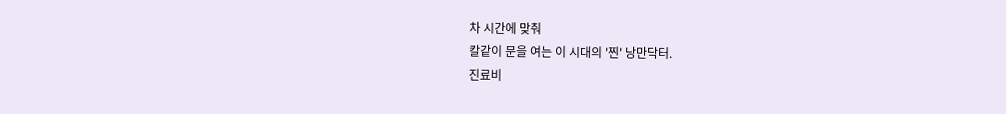차 시간에 맞춰
칼같이 문을 여는 이 시대의 '찐' 낭만닥터.
진료비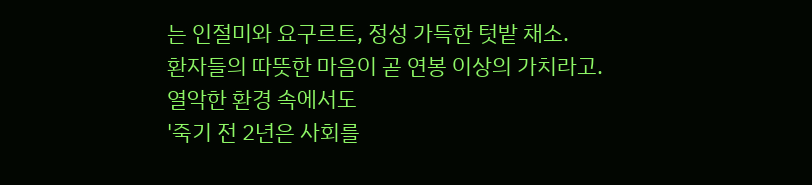는 인절미와 요구르트, 정성 가득한 텃밭 채소.
환자들의 따뜻한 마음이 곧 연봉 이상의 가치라고.
열악한 환경 속에서도
'죽기 전 2년은 사회를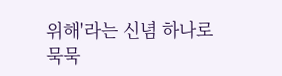위해'라는 신념 하나로
묵묵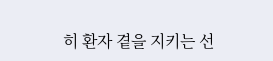히 환자 곁을 지키는 선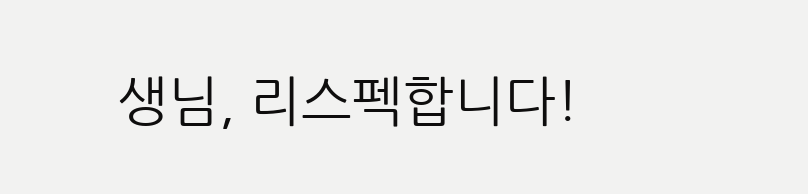생님, 리스펙합니다!